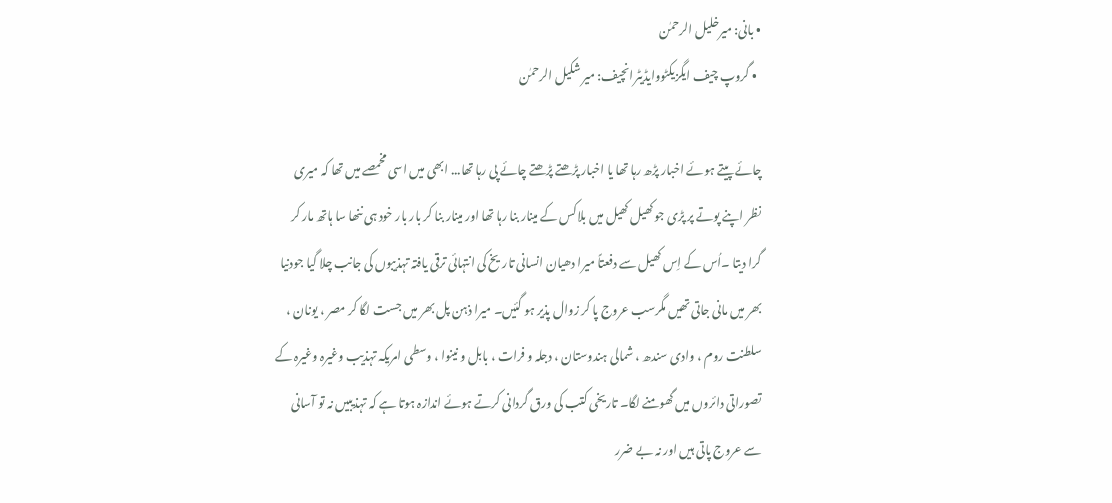• بانی: میرخلیل الرحمٰن
  • گروپ چیف ایگزیکٹووایڈیٹرانچیف: میر شکیل الرحمٰن

چائے پیتے ہوئے اخبار پڑھ رہا تھا یا اخبار پڑھتے پڑھتے چائے پی رہا تھا... ابھی میں اسی مخمصے میں تھا کہ میری نظر اپنے پوتے پر پڑی جو کھیل کھیل میں بلاکس کے مینار بنا رہا تھا اور مینار بنا کر بار بار خود ہی ننھا سا ہاتھ مار کر گرا دیتا ۔اُس کے اِس کھیل سے دفعتاً میرا دھیان انسانی تاریخ کی انتہائی ترقی یافتہ تہذیبوں کی جانب چلا گیا جودنیا بھر میں مانی جاتی تھیں مگرسب عروج پا کر زوال پذیر ہو گئیں۔ میرا ذہن پل بھر میں جست لگا کر مصر ، یونان ، سلطنت روم ، وادی سندھ ، شمالی ہندوستان ، دجلہ و فرات ، بابل و نینوا ، وسطی امریکہ تہذیب وغیرہ وغیرہ کے تصوراتی دائروں میں گھومنے لگا۔ تاریخی کتب کی ورق گردانی کرتے ہوئے اندازہ ہوتا ہے کہ تہذیبیں نہ تو آسانی سے عروج پاتی ہیں اور نہ بے ضرر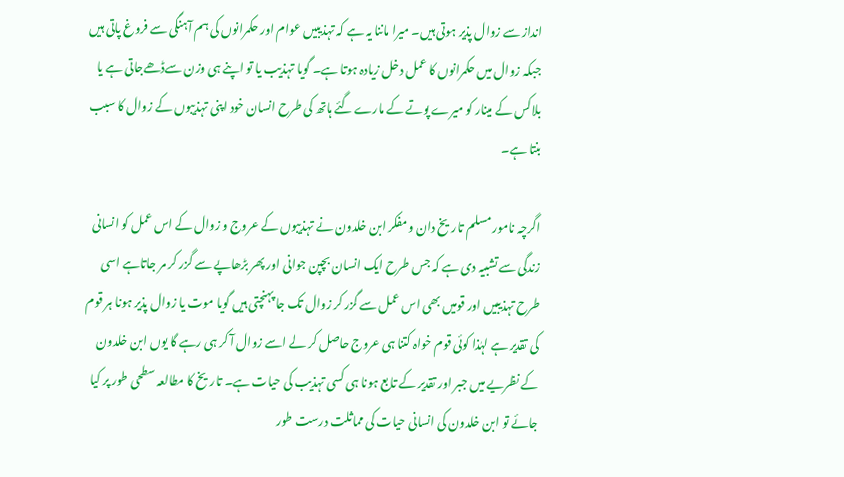انداز سے زوال پذیر ہوتی ہیں۔ میرا ماننا یہ ہے کہ تہذیبیں عوام اور حکمرانوں کی ہم آہنگی سے فروغ پاتی ہیں جبکہ زوال میں حکمرانوں کا عمل دخل زیادہ ہوتا ہے۔ گویا تہذیب یا تو اپنے ہی وزن سےڈھےجاتی ہے یا بلاکس کے مینار کو میرے پوتے کے مارے گئے ہاتھ کی طرح انسان خود اپنی تہذیبوں کے زوال کا سبب بنتا ہے۔

اگرچہ نامور مسلم تاریخ دان و مفکر ابن خلدون نے تہذیبوں کے عروج و زوال کے اس عمل کو انسانی زندگی سے تشبیہ دی ہے کہ جس طرح ایک انسان بچپن جوانی اور پھر بڑھاپے سے گزر کر مر جاتاہے اسی طرح تہذیبیں اور قومیں بھی اس عمل سے گزر کر زوال تک جا پہنچتی ہیں گویا موت یا زوال پذیر ہونا ہر قوم کی تقدیر ہے لہٰذا کوئی قوم خواہ کتنا ہی عروج حاصل کر لے اسے زوال آ کر ہی رہے گا یوں ابن خلدون کے نظریے میں جبر اور تقدیر کے تابع ہونا ہی کسی تہذیب کی حیات ہے۔ تاریخ کا مطالعہ سطحی طور پر کیا جائے تو ابن خلدون کی انسانی حیات کی مماثلت درست طور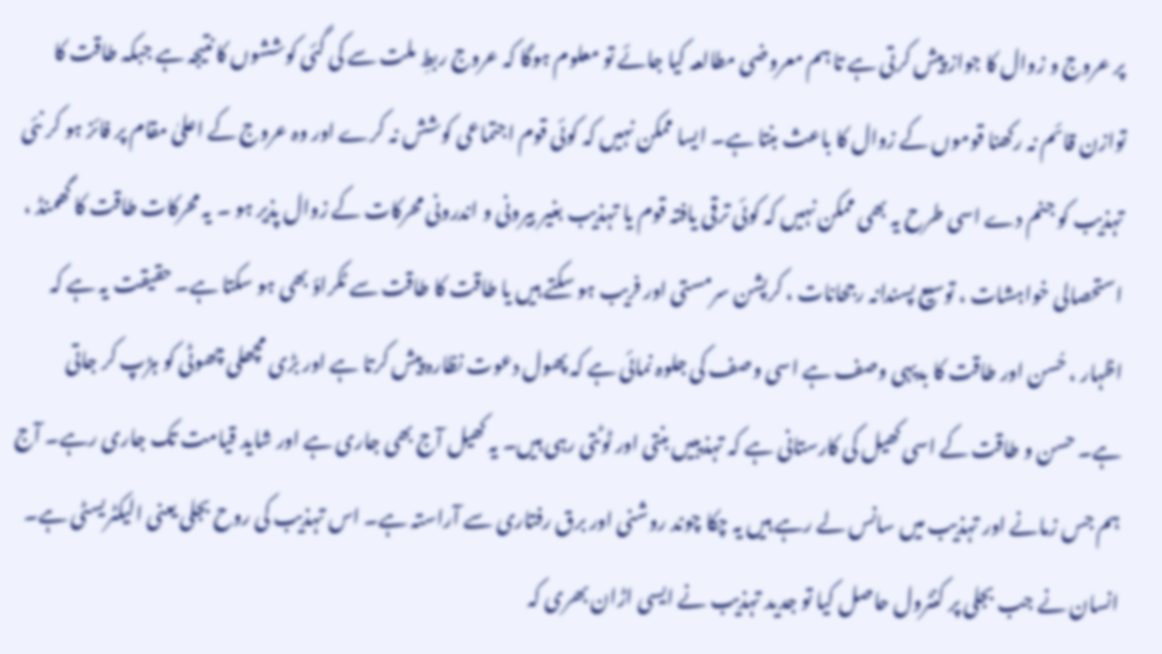پر عروج و زوال کا جواز پیش کرتی ہے تا ہم معروضی مطالعہ کیا جائے تو معلوم ہوگا کہ عروج ربطِ ملت سے کی گئی کوششوں کا نتیجہ ہے جبکہ طاقت کا توازن قائم نہ رکھنا قوموں کے زوال کا باعث بنتا ہے۔ ایسا ممکن نہیں کہ کوئی قوم اجتماعی کوشش نہ کرے اور وہ عروج کے اعلیٰ مقام پر فائز ہو کر نئی تہذیب کو جنم دے اسی طرح یہ بھی ممکن نہیں کہ کوئی ترقی یافتہ قوم یا تہذیب بغیر بیرونی و اندرونی محرکات کے زوال پذیر ہو ۔ یہ محرکات طاقت کا گھمنڈ ، استحصالی خواہشات ، توسیع پسندانہ رجحانات ، کرپشن سرمستی اور فریب ہو سکتے ہیں یا طاقت کا طاقت سے ٹکراؤ بھی ہو سکتا ہے۔ حقیقت یہ ہے کہ اظہار ، حُسن اور طاقت کا بدیہی وصف ہے اسی وصف کی جلوہ نمائی ہے کہ پھول دعوت نظارہ پیش کرتا ہے اور بڑی مچھلی چھوٹی کو ہڑپ کر جاتی ہے۔ حسن و طاقت کے اسی کھیل کی کارستانی ہے کہ تہذیبیں بنتی اور ٹوٹتی رہی ہیں۔ یہ کھیل آج بھی جاری ہے اور شاید قیامت تک جاری رہے۔ آج ہم جس زمانے اور تہذیب میں سانس لے رہے ہیں یہ چکا چوند روشنی اور برق رفتاری سے آراستہ ہے۔ اس تہذیب کی روح بجلی یعنی الیکٹریسٹی ہے۔ انسان نے جب بجلی پر کنٹرول حاصل کیا تو جدید تہذیب نے ایسی اڑان بھری کہ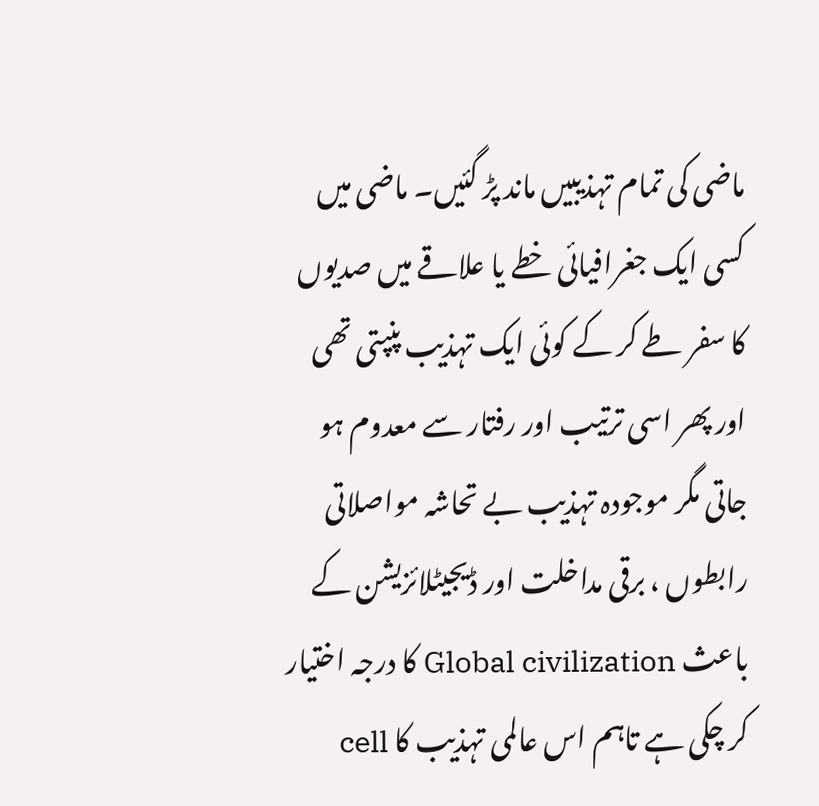ماضی کی تمام تہذیبیں ماند پڑ گئیں۔ ماضی میں کسی ایک جغرافیائی خطے یا علاقے میں صدیوں کا سفر طے کر کے کوئی ایک تہذیب پنپتی تھی اور پھر اسی ترتیب اور رفتار سے معدوم ہو جاتی مگر موجودہ تہذیب بے تحاشہ مواصلاتی رابطوں ، برقی مداخلت اور ڈیجیٹلائزیشن کے باعث Global civilization کا درجہ اختیار کر چکی ہے تاہم اس عالمی تہذیب کا cell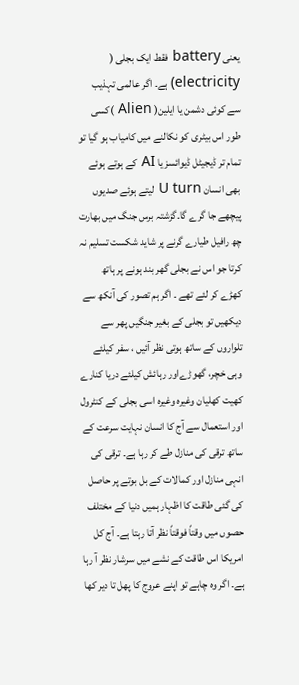یعنی battery فقط ایک بجلی ( electricity) ہے۔ اگر عالمی تہذیب سے کوئی دشمن یا ایلین( Alien )کسی طور اس بیٹری کو نکالنے میں کامیاب ہو گیا تو تمام تر ڈیجیٹل ڈیوائسز یا AI کے ہوتے ہوئے بھی انسان U turn لیتے ہوئے صدیوں پیچھے جا گرے گا۔گزشتہ برس جنگ میں بھارت چھ رافیل طیارے گرنے پر شاید شکست تسلیم نہ کرتا جو اس نے بجلی گھر بند ہونے پر ہاتھ کھڑے کر لئے تھے ۔ اگر ہم تصور کی آنکھ سے دیکھیں تو بجلی کے بغیر جنگیں پھر سے تلواروں کے ساتھ ہوتی نظر آئیں ، سفر کیلئے وہی خچر، گھوڑےاور رہائش کیلئے دریا کنارے کھیت کھلیان وغیرہ وغیرہ اسی بجلی کے کنٹرول اور استعمال سے آج کا انسان نہایت سرعت کے ساتھ ترقی کی منازل طے کر رہا ہے۔ ترقی کی انہی منازل اور کمالات کے بل بوتے پر حاصل کی گئی طاقت کا اظہار ہمیں دنیا کے مختلف حصوں میں وقتاً فوقتاً نظر آتا رہتا ہے۔ آج کل امریکا اس طاقت کے نشے میں سرشار نظر آ رہا ہے۔ اگر وہ چاہے تو اپنے عروج کا پھل تا دیر کھا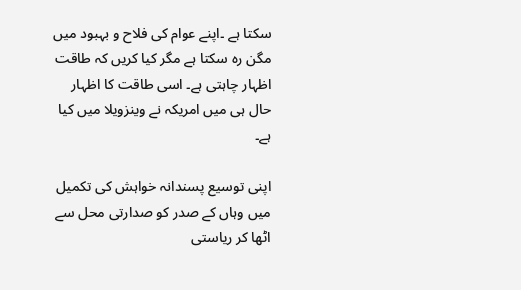سکتا ہے ۔اپنے عوام کی فلاح و بہبود میں مگن رہ سکتا ہے مگر کیا کریں کہ طاقت اظہار چاہتی ہے۔ اسی طاقت کا اظہار حال ہی میں امریکہ نے وینزویلا میں کیا ہے۔

اپنی توسیع پسندانہ خواہش کی تکمیل میں وہاں کے صدر کو صدارتی محل سے اٹھا کر ریاستی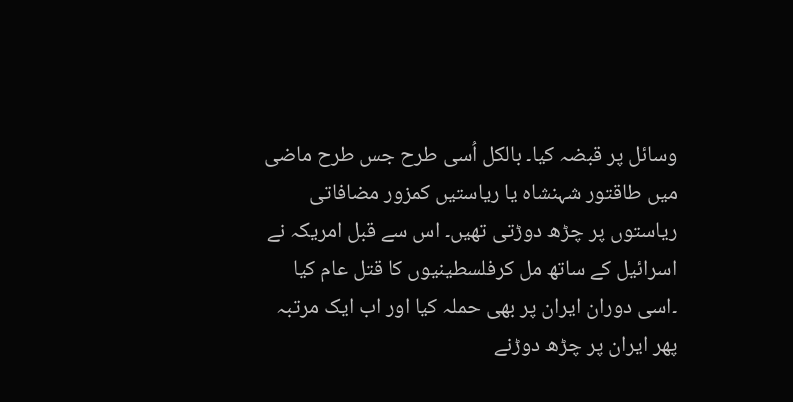وسائل پر قبضہ کیا۔ بالکل اُسی طرح جس طرح ماضی میں طاقتور شہنشاہ یا ریاستیں کمزور مضافاتی ریاستوں پر چڑھ دوڑتی تھیں۔ اس سے قبل امریکہ نے اسرائیل کے ساتھ مل کرفلسطینیوں کا قتل عام کیا ۔اسی دوران ایران پر بھی حملہ کیا اور اب ایک مرتبہ پھر ایران پر چڑھ دوڑنے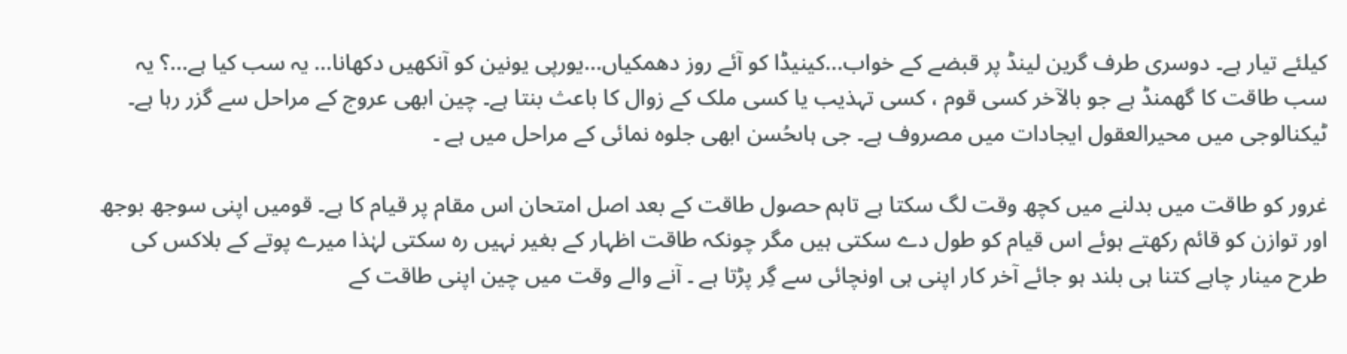کیلئے تیار ہے۔ دوسری طرف گرین لینڈ پر قبضے کے خواب...کینیڈا کو آئے روز دھمکیاں...یورپی یونین کو آنکھیں دکھانا... یہ سب کیا ہے...؟ یہ سب طاقت کا گھمنڈ ہے جو بالآخر کسی قوم ، کسی تہذیب یا کسی ملک کے زوال کا باعث بنتا ہے۔ چین ابھی عروج کے مراحل سے گزر رہا ہے۔ ٹیکنالوجی میں محیرالعقول ایجادات میں مصروف ہے۔ جی ہاںحُسن ابھی جلوہ نمائی کے مراحل میں ہے ۔

غرور کو طاقت میں بدلنے میں کچھ وقت لگ سکتا ہے تاہم حصول طاقت کے بعد اصل امتحان اس مقام پر قیام کا ہے۔ قومیں اپنی سوجھ بوجھ اور توازن کو قائم رکھتے ہوئے اس قیام کو طول دے سکتی ہیں مگر چونکہ طاقت اظہار کے بغیر نہیں رہ سکتی لہٰذا میرے پوتے کے بلاکس کی طرح مینار چاہے کتنا ہی بلند ہو جائے آخر کار اپنی ہی اونچائی سے گِر پڑتا ہے ۔ آنے والے وقت میں چین اپنی طاقت کے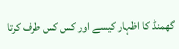گھمنڈ کا اظہار کیسے اور کس کس طرف کرتا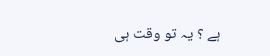ہے ؟ یہ تو وقت ہی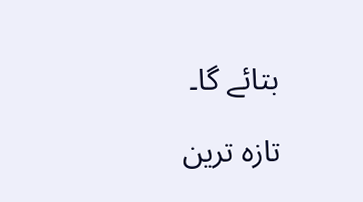بتائے گا۔

تازہ ترین